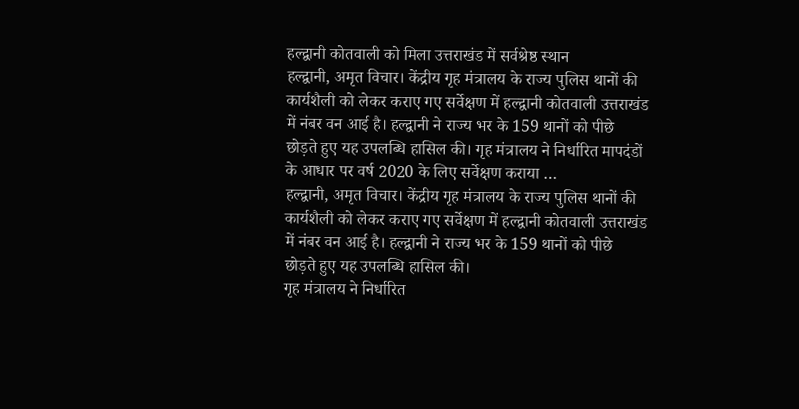हल्द्वानी कोतवाली को मिला उत्तराखंड में सर्वश्रेष्ठ स्थान
हल्द्वानी, अमृत विचार। केंद्रीय गृह मंत्रालय के राज्य पुलिस थानों की कार्यशैली को लेकर कराए गए सर्वेक्षण में हल्द्वानी कोतवाली उत्तराखंड में नंबर वन आई है। हल्द्वानी ने राज्य भर के 159 थानों को पीछे छोड़ते हुए यह उपलब्धि हासिल की। गृह मंत्रालय ने निर्धारित मापदंडों के आधार पर वर्ष 2020 के लिए सर्वेक्षण कराया …
हल्द्वानी, अमृत विचार। केंद्रीय गृह मंत्रालय के राज्य पुलिस थानों की कार्यशैली को लेकर कराए गए सर्वेक्षण में हल्द्वानी कोतवाली उत्तराखंड में नंबर वन आई है। हल्द्वानी ने राज्य भर के 159 थानों को पीछे छोड़ते हुए यह उपलब्धि हासिल की।
गृह मंत्रालय ने निर्धारित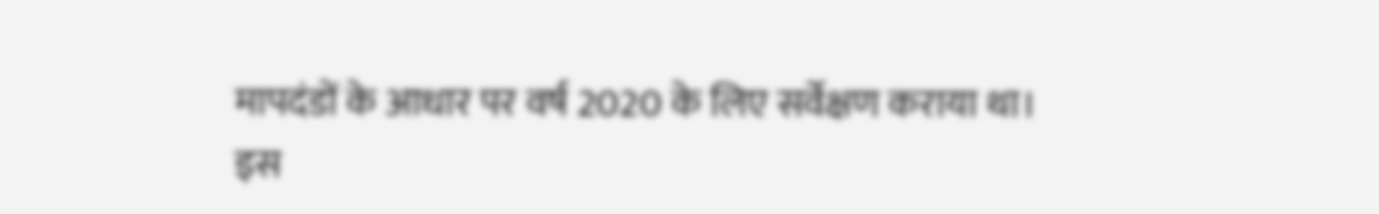मापदंडों के आधार पर वर्ष 2020 के लिए सर्वेक्षण कराया था। इस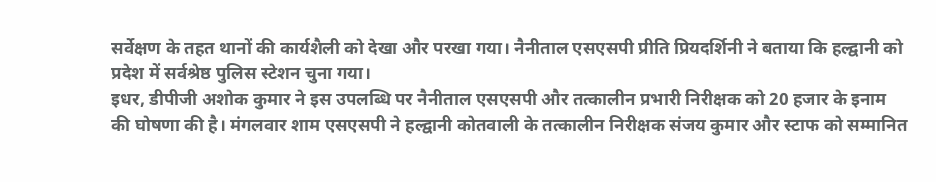सर्वेक्षण के तहत थानों की कार्यशैली को देखा और परखा गया। नैनीताल एसएसपी प्रीति प्रियदर्शिनी ने बताया कि हल्द्वानी को प्रदेश में सर्वश्रेष्ठ पुलिस स्टेशन चुना गया।
इधर, डीपीजी अशोक कुमार ने इस उपलब्धि पर नैनीताल एसएसपी और तत्कालीन प्रभारी निरीक्षक को 20 हजार के इनाम की घोषणा की है। मंगलवार शाम एसएसपी ने हल्द्वानी कोतवाली के तत्कालीन निरीक्षक संजय कुमार और स्टाफ को सम्मानित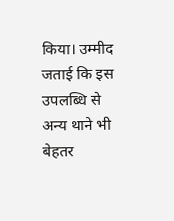किया। उम्मीद जताई कि इस उपलब्धि से अन्य थाने भी बेहतर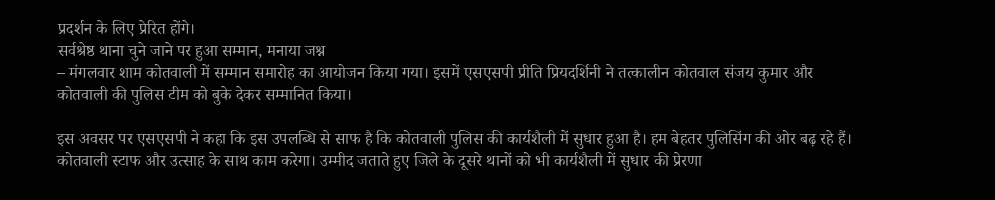प्रदर्शन के लिए प्रेरित होंगे।
सर्वश्रेष्ठ थाना चुने जाने पर हुआ सम्मान, मनाया जश्न
– मंगलवार शाम कोतवाली में सम्मान समारोह का आयोजन किया गया। इसमें एसएसपी प्रीति प्रियदर्शिनी ने तत्कालीन कोतवाल संजय कुमार और कोतवाली की पुलिस टीम को बुके देकर सम्मानित किया।

इस अवसर पर एसएसपी ने कहा कि इस उपलब्धि से साफ है कि कोतवाली पुलिस की कार्यशैली में सुधार हुआ है। हम बेहतर पुलिसिंग की ओर बढ़ रहे हैं। कोतवाली स्टाफ और उत्साह के साथ काम करेगा। उम्मीद जताते हुए जिले के दूसरे थानों को भी कार्यशैली में सुधार की प्रेरणा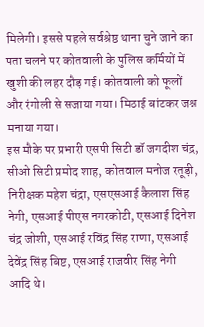मिलेगी। इससे पहले सर्वश्रेष्ठ थाना चुने जाने का पता चलने पर कोतवाली के पुलिस कर्मियों में खुशी की लहर दौड़ गई। कोतवाली को फूलों और रंगोली से सजाया गया। मिठाई बांटकर जश्न मनाया गया।
इस मौके पर प्रभारी एसपी सिटी डॉ जगदीश चंद्र, सीओ सिटी प्रमोद शाह, कोतवाल मनोज रतूड़ी, निरीक्षक महेश चंद्रा, एसएसआई कैलाश सिंह नेगी, एसआई पीएस नगरकोटी, एसआई दिनेश चंद्र जोशी, एसआई रविंद्र सिंह राणा, एसआई देवेंद्र सिंह बिष्ट, एसआई राजवीर सिंह नेगी आदि थे।